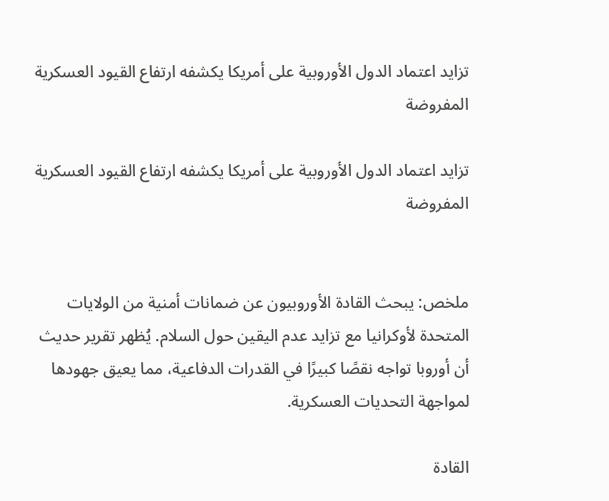تزايد اعتماد الدول الأوروبية على أمريكا يكشفه ارتفاع القيود العسكرية المفروضة

تزايد اعتماد الدول الأوروبية على أمريكا يكشفه ارتفاع القيود العسكرية المفروضة


ملخص: يبحث القادة الأوروبيون عن ضمانات أمنية من الولايات المتحدة لأوكرانيا مع تزايد عدم اليقين حول السلام. يُظهر تقرير حديث أن أوروبا تواجه نقصًا كبيرًا في القدرات الدفاعية، مما يعيق جهودها لمواجهة التحديات العسكرية.

القادة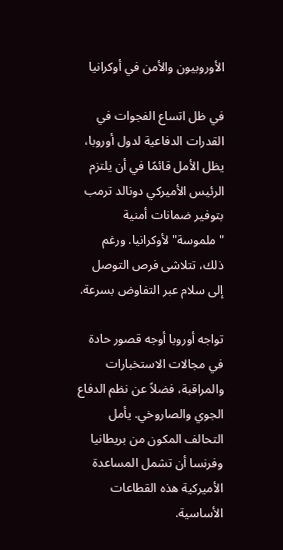الأوروبيون والأمن في أوكرانيا

في ظل اتساع الفجوات في القدرات الدفاعية لدول أوروبا، يظل الأمل قائمًا في أن يلتزم الرئيس الأميركي دونالد ترمب بتوفير ضمانات أمنية "ملموسة" لأوكرانيا. ورغم ذلك، تتلاشى فرص التوصل إلى سلام عبر التفاوض بسرعة.

تواجه أوروبا أوجه قصور حادة في مجالات الاستخبارات والمراقبة، فضلاً عن نظم الدفاع الجوي والصاروخي. يأمل التحالف المكون من بريطانيا وفرنسا أن تشمل المساعدة الأميركية هذه القطاعات الأساسية.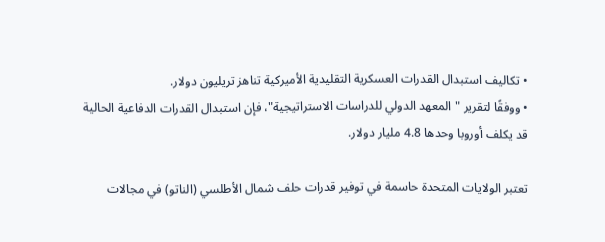• تكاليف استبدال القدرات العسكرية التقليدية الأميركية تناهز تريليون دولار.
• ووفقًا لتقرير "المعهد الدولي للدراسات الاستراتيجية"، فإن استبدال القدرات الدفاعية الحالية قد يكلف أوروبا وحدها 4.8 مليار دولار.

تعتبر الولايات المتحدة حاسمة في توفير قدرات حلف شمال الأطلسي (الناتو) في مجالات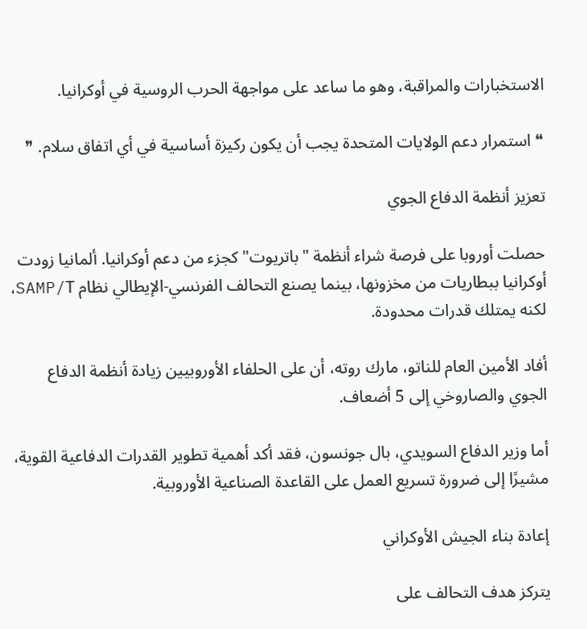الاستخبارات والمراقبة، وهو ما ساعد على مواجهة الحرب الروسية في أوكرانيا.

❝ استمرار دعم الولايات المتحدة يجب أن يكون ركيزة أساسية في أي اتفاق سلام. ❞

تعزيز أنظمة الدفاع الجوي

حصلت أوروبا على فرصة شراء أنظمة "باتريوت" كجزء من دعم أوكرانيا. ألمانيا زودت أوكرانيا ببطاريات من مخزونها، بينما يصنع التحالف الفرنسي-الإيطالي نظام SAMP/T، لكنه يمتلك قدرات محدودة.

أفاد الأمين العام للناتو، مارك روته، أن على الحلفاء الأوروبيين زيادة أنظمة الدفاع الجوي والصاروخي إلى 5 أضعاف.

أما وزير الدفاع السويدي، بال جونسون، فقد أكد أهمية تطوير القدرات الدفاعية القوية، مشيرًا إلى ضرورة تسريع العمل على القاعدة الصناعية الأوروبية.

إعادة بناء الجيش الأوكراني

يتركز هدف التحالف على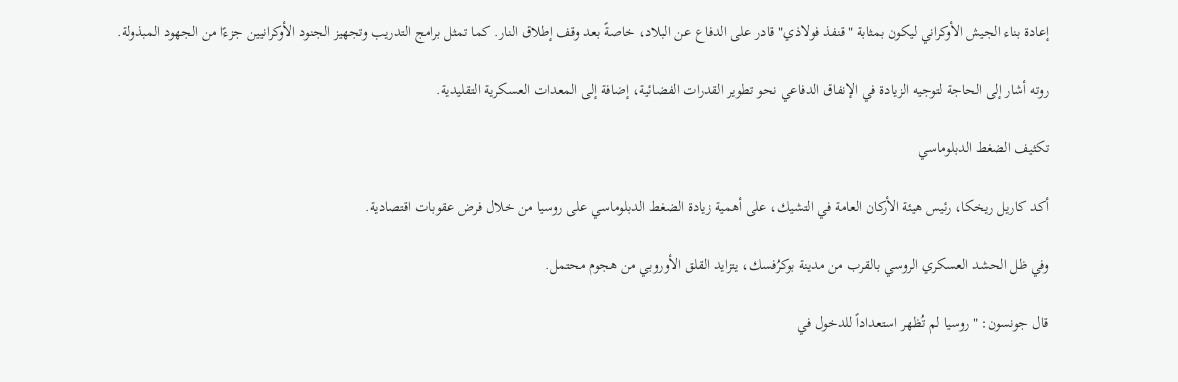إعادة بناء الجيش الأوكراني ليكون بمثابة "قنفذ فولاذي" قادر على الدفاع عن البلاد، خاصةً بعد وقف إطلاق النار. كما تمثل برامج التدريب وتجهيز الجنود الأوكرانيين جزءًا من الجهود المبذولة.

روته أشار إلى الحاجة لتوجيه الزيادة في الإنفاق الدفاعي نحو تطوير القدرات الفضائية، إضافة إلى المعدات العسكرية التقليدية.

تكثيف الضغط الدبلوماسي

أكد كاريل ريخكا، رئيس هيئة الأركان العامة في التشيك، على أهمية زيادة الضغط الدبلوماسي على روسيا من خلال فرض عقوبات اقتصادية.

وفي ظل الحشد العسكري الروسي بالقرب من مدينة بوكرُفسك، يتزايد القلق الأوروبي من هجوم محتمل.

قال جونسون: "روسيا لم تُظهر استعداداً للدخول في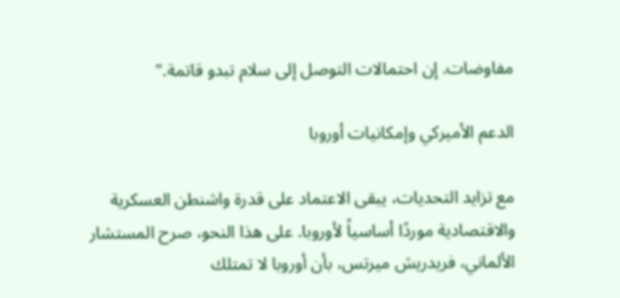مفاوضات. إن احتمالات التوصل إلى سلام تبدو قاتمة."

الدعم الأميركي وإمكانيات أوروبا

مع تزايد التحديات، يبقى الاعتماد على قدرة واشنطن العسكرية والاقتصادية موردًا أساسياً لأوروبا. على هذا النحو، صرح المستشار الألماني، فريدريش ميرتس، بأن أوروبا لا تمتلك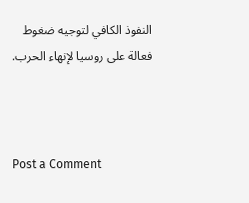النفوذ الكافي لتوجيه ضغوط فعالة على روسيا لإنهاء الحرب.



Post a Comment